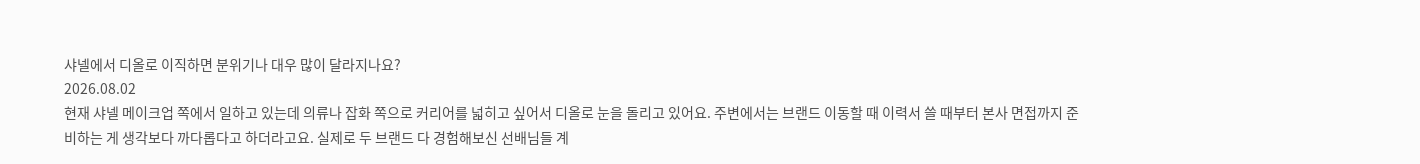샤넬에서 디올로 이직하면 분위기나 대우 많이 달라지나요?
2026.08.02
현재 샤넬 메이크업 쪽에서 일하고 있는데 의류나 잡화 쪽으로 커리어를 넓히고 싶어서 디올로 눈을 돌리고 있어요. 주변에서는 브랜드 이동할 때 이력서 쓸 때부터 본사 면접까지 준비하는 게 생각보다 까다롭다고 하더라고요. 실제로 두 브랜드 다 경험해보신 선배님들 계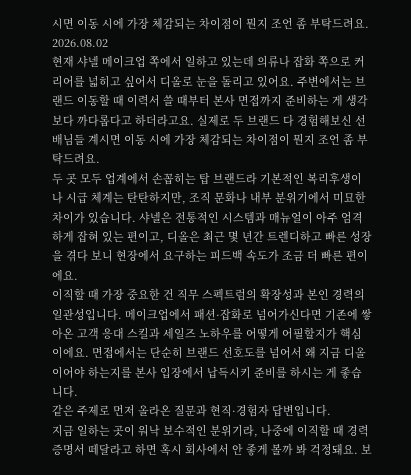시면 이동 시에 가장 체감되는 차이점이 뭔지 조언 좀 부탁드려요.
2026.08.02
현재 샤넬 메이크업 쪽에서 일하고 있는데 의류나 잡화 쪽으로 커리어를 넓히고 싶어서 디올로 눈을 돌리고 있어요. 주변에서는 브랜드 이동할 때 이력서 쓸 때부터 본사 면접까지 준비하는 게 생각보다 까다롭다고 하더라고요. 실제로 두 브랜드 다 경험해보신 선배님들 계시면 이동 시에 가장 체감되는 차이점이 뭔지 조언 좀 부탁드려요.
두 곳 모두 업계에서 손꼽히는 탑 브랜드라 기본적인 복리후생이나 시급 체계는 탄탄하지만, 조직 문화나 내부 분위기에서 미묘한 차이가 있습니다. 샤넬은 전통적인 시스템과 매뉴얼이 아주 엄격하게 잡혀 있는 편이고, 디올은 최근 몇 년간 트렌디하고 빠른 성장을 겪다 보니 현장에서 요구하는 피드백 속도가 조금 더 빠른 편이에요.
이직할 때 가장 중요한 건 직무 스펙트럼의 확장성과 본인 경력의 일관성입니다. 메이크업에서 패션·잡화로 넘어가신다면 기존에 쌓아온 고객 응대 스킬과 세일즈 노하우를 어떻게 어필할지가 핵심이에요. 면접에서는 단순히 브랜드 선호도를 넘어서 왜 지금 디올이어야 하는지를 본사 입장에서 납득시키 준비를 하시는 게 좋습니다.
같은 주제로 먼저 올라온 질문과 현직·경험자 답변입니다.
지금 일하는 곳이 워낙 보수적인 분위기라, 나중에 이직할 때 경력증명서 떼달라고 하면 혹시 회사에서 안 좋게 볼까 봐 걱정돼요. 보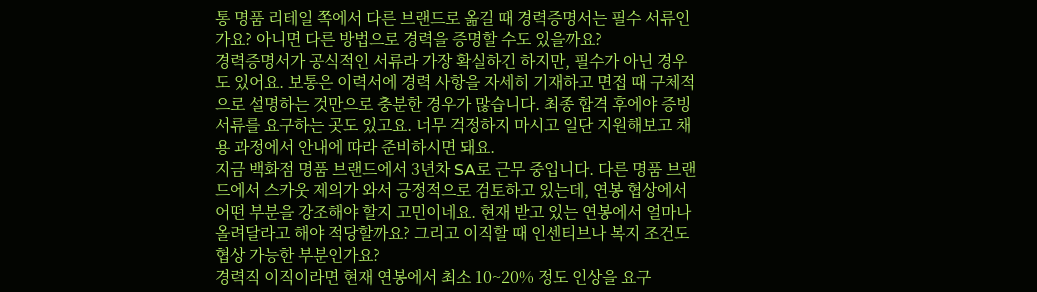통 명품 리테일 쪽에서 다른 브랜드로 옮길 때 경력증명서는 필수 서류인가요? 아니면 다른 방법으로 경력을 증명할 수도 있을까요?
경력증명서가 공식적인 서류라 가장 확실하긴 하지만, 필수가 아닌 경우도 있어요. 보통은 이력서에 경력 사항을 자세히 기재하고 면접 때 구체적으로 설명하는 것만으로 충분한 경우가 많습니다. 최종 합격 후에야 증빙 서류를 요구하는 곳도 있고요. 너무 걱정하지 마시고 일단 지원해보고 채용 과정에서 안내에 따라 준비하시면 돼요.
지금 백화점 명품 브랜드에서 3년차 SA로 근무 중입니다. 다른 명품 브랜드에서 스카웃 제의가 와서 긍정적으로 검토하고 있는데, 연봉 협상에서 어떤 부분을 강조해야 할지 고민이네요. 현재 받고 있는 연봉에서 얼마나 올려달라고 해야 적당할까요? 그리고 이직할 때 인센티브나 복지 조건도 협상 가능한 부분인가요?
경력직 이직이라면 현재 연봉에서 최소 10~20% 정도 인상을 요구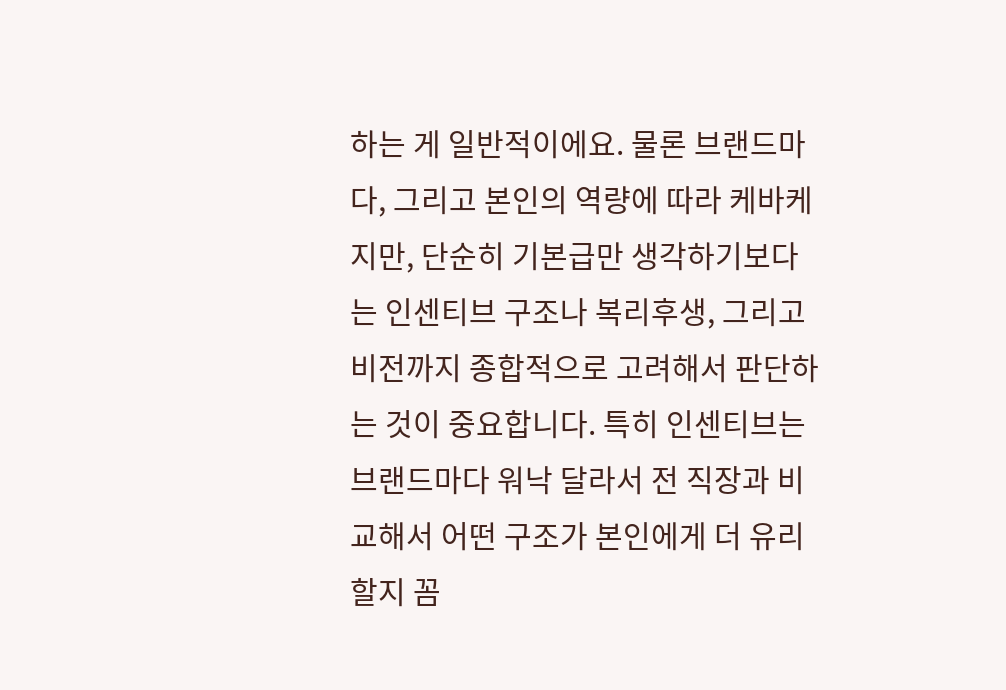하는 게 일반적이에요. 물론 브랜드마다, 그리고 본인의 역량에 따라 케바케지만, 단순히 기본급만 생각하기보다는 인센티브 구조나 복리후생, 그리고 비전까지 종합적으로 고려해서 판단하는 것이 중요합니다. 특히 인센티브는 브랜드마다 워낙 달라서 전 직장과 비교해서 어떤 구조가 본인에게 더 유리할지 꼼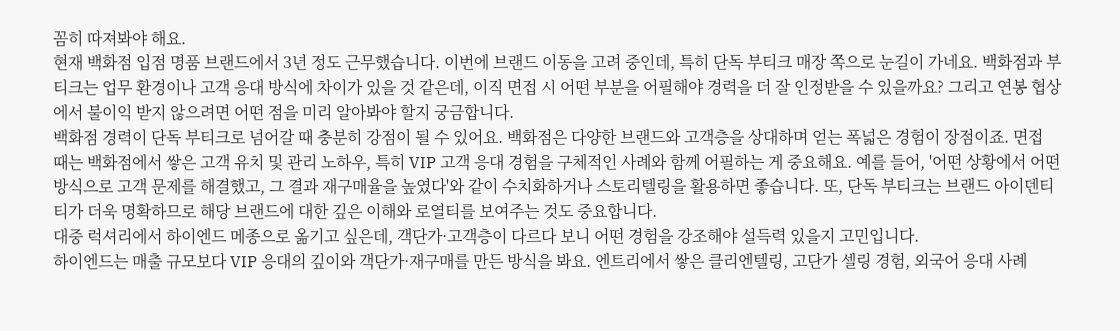꼼히 따져봐야 해요.
현재 백화점 입점 명품 브랜드에서 3년 정도 근무했습니다. 이번에 브랜드 이동을 고려 중인데, 특히 단독 부티크 매장 쪽으로 눈길이 가네요. 백화점과 부티크는 업무 환경이나 고객 응대 방식에 차이가 있을 것 같은데, 이직 면접 시 어떤 부분을 어필해야 경력을 더 잘 인정받을 수 있을까요? 그리고 연봉 협상에서 불이익 받지 않으려면 어떤 점을 미리 알아봐야 할지 궁금합니다.
백화점 경력이 단독 부티크로 넘어갈 때 충분히 강점이 될 수 있어요. 백화점은 다양한 브랜드와 고객층을 상대하며 얻는 폭넓은 경험이 장점이죠. 면접 때는 백화점에서 쌓은 고객 유치 및 관리 노하우, 특히 VIP 고객 응대 경험을 구체적인 사례와 함께 어필하는 게 중요해요. 예를 들어, '어떤 상황에서 어떤 방식으로 고객 문제를 해결했고, 그 결과 재구매율을 높였다'와 같이 수치화하거나 스토리텔링을 활용하면 좋습니다. 또, 단독 부티크는 브랜드 아이덴티티가 더욱 명확하므로 해당 브랜드에 대한 깊은 이해와 로열티를 보여주는 것도 중요합니다.
대중 럭셔리에서 하이엔드 메종으로 옮기고 싶은데, 객단가·고객층이 다르다 보니 어떤 경험을 강조해야 설득력 있을지 고민입니다.
하이엔드는 매출 규모보다 VIP 응대의 깊이와 객단가·재구매를 만든 방식을 봐요. 엔트리에서 쌓은 클리엔텔링, 고단가 셀링 경험, 외국어 응대 사례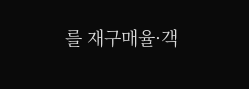를 재구매율·객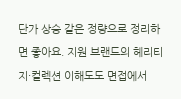단가 상승 같은 정량으로 정리하면 좋아요. 지원 브랜드의 헤리티지·컬렉션 이해도도 면접에서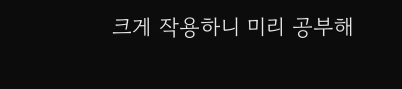크게 작용하니 미리 공부해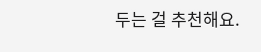두는 걸 추천해요.